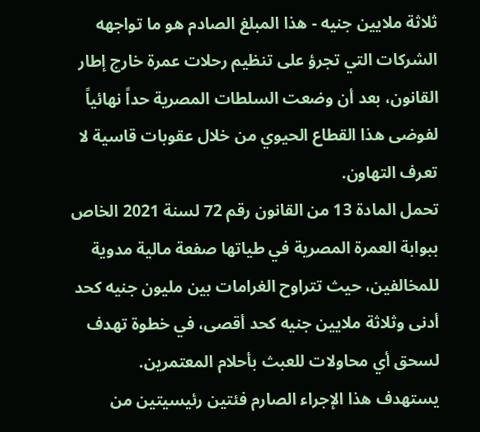ثلاثة ملايين جنيه - هذا المبلغ الصادم هو ما تواجهه الشركات التي تجرؤ على تنظيم رحلات عمرة خارج إطار القانون، بعد أن وضعت السلطات المصرية حداً نهائياً لفوضى هذا القطاع الحيوي من خلال عقوبات قاسية لا تعرف التهاون.
تحمل المادة 13 من القانون رقم 72 لسنة 2021 الخاص ببوابة العمرة المصرية في طياتها صفعة مالية مدوية للمخالفين، حيث تتراوح الغرامات بين مليون جنيه كحد أدنى وثلاثة ملايين جنيه كحد أقصى، في خطوة تهدف لسحق أي محاولات للعبث بأحلام المعتمرين.
يستهدف هذا الإجراء الصارم فئتين رئيسيتين من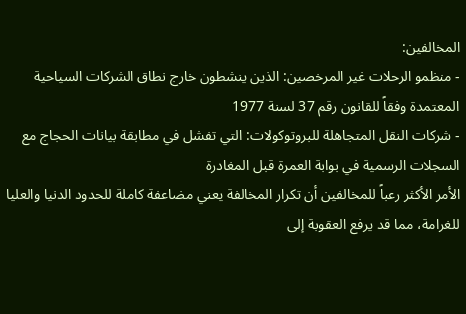المخالفين:
- منظمو الرحلات غير المرخصين: الذين ينشطون خارج نطاق الشركات السياحية المعتمدة وفقاً للقانون رقم 37 لسنة 1977
- شركات النقل المتجاهلة للبروتوكولات: التي تفشل في مطابقة بيانات الحجاج مع السجلات الرسمية في بوابة العمرة قبل المغادرة
الأمر الأكثر رعباً للمخالفين أن تكرار المخالفة يعني مضاعفة كاملة للحدود الدنيا والعليا للغرامة، مما قد يرفع العقوبة إلى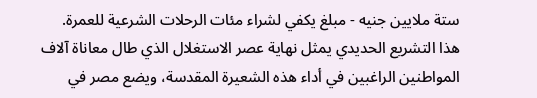ستة ملايين جنيه - مبلغ يكفي لشراء مئات الرحلات الشرعية للعمرة.
هذا التشريع الحديدي يمثل نهاية عصر الاستغلال الذي طال معاناة آلاف المواطنين الراغبين في أداء هذه الشعيرة المقدسة، ويضع مصر في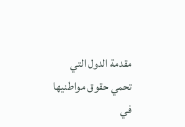مقدمة الدول التي تحمي حقوق مواطنيها في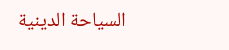السياحة الدينية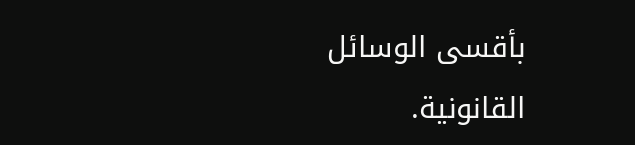بأقسى الوسائل القانونية.